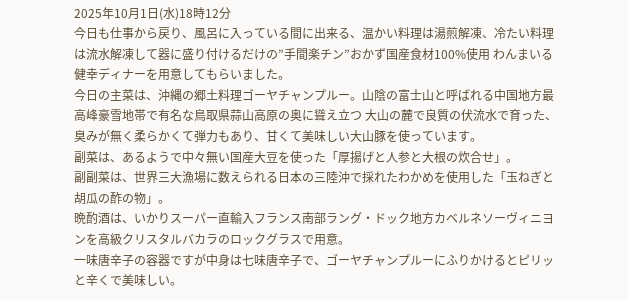2025年10月1日(水)18時12分
今日も仕事から戻り、風呂に入っている間に出来る、温かい料理は湯煎解凍、冷たい料理は流水解凍して器に盛り付けるだけの”手間楽チン”おかず国産食材100%使用 わんまいる健幸ディナーを用意してもらいました。
今日の主菜は、沖縄の郷土料理ゴーヤチャンプルー。山陰の富士山と呼ばれる中国地方最高峰豪雪地帯で有名な鳥取県蒜山高原の奥に聳え立つ 大山の麓で良質の伏流水で育った、臭みが無く柔らかくて弾力もあり、甘くて美味しい大山豚を使っています。
副菜は、あるようで中々無い国産大豆を使った「厚揚げと人参と大根の炊合せ」。
副副菜は、世界三大漁場に数えられる日本の三陸沖で採れたわかめを使用した「玉ねぎと胡瓜の酢の物」。
晩酌酒は、いかりスーパー直輸入フランス南部ラング・ドック地方カベルネソーヴィニヨンを高級クリスタルバカラのロックグラスで用意。
一味唐辛子の容器ですが中身は七味唐辛子で、ゴーヤチャンプルーにふりかけるとピリッと辛くで美味しい。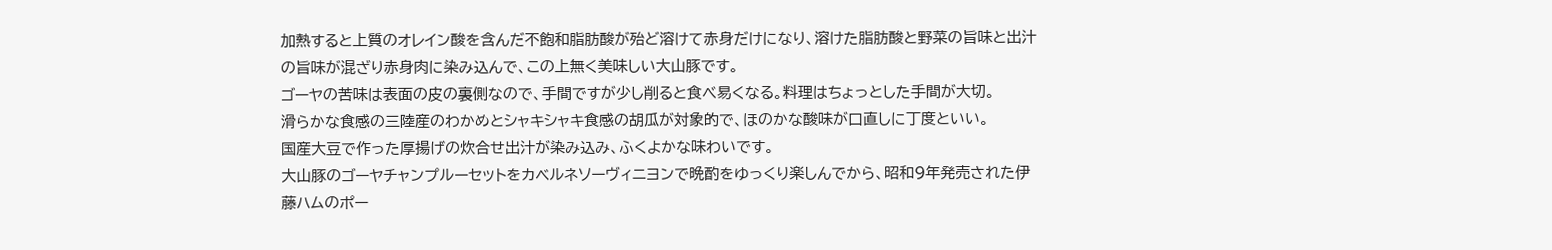加熱すると上質のオレイン酸を含んだ不飽和脂肪酸が殆ど溶けて赤身だけになり、溶けた脂肪酸と野菜の旨味と出汁の旨味が混ざり赤身肉に染み込んで、この上無く美味しい大山豚です。
ゴーヤの苦味は表面の皮の裏側なので、手間ですが少し削ると食べ易くなる。料理はちょっとした手間が大切。
滑らかな食感の三陸産のわかめとシャキシャキ食感の胡瓜が対象的で、ほのかな酸味が口直しに丁度といい。
国産大豆で作った厚揚げの炊合せ出汁が染み込み、ふくよかな味わいです。
大山豚のゴーヤチャンプルーセットをカベルネソーヴィニヨンで晩酌をゆっくり楽しんでから、昭和9年発売された伊藤ハムのポー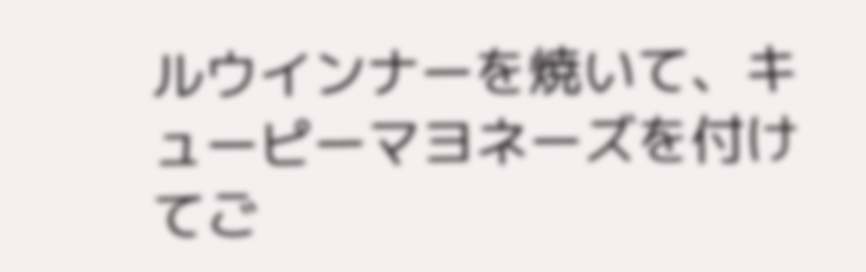ルウインナーを焼いて、キューピーマヨネーズを付けてご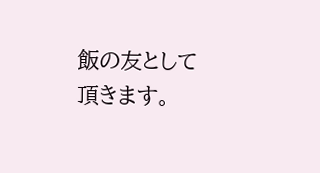飯の友として頂きます。